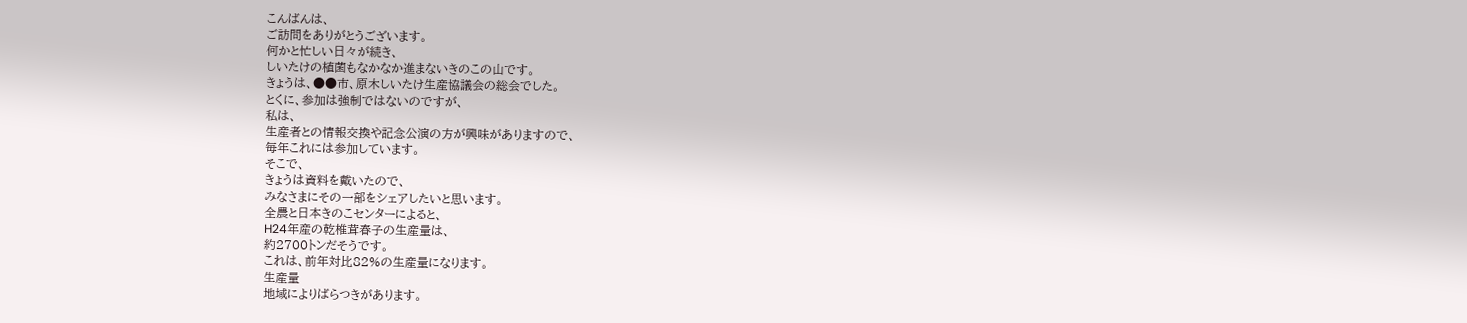こんばんは、
ご訪問をありがとうございます。
何かと忙しい日々が続き、
しいたけの植菌もなかなか進まないきのこの山です。
きょうは、●●市、原木しいたけ生産協議会の総会でした。
とくに、参加は強制ではないのですが、
私は、
生産者との情報交換や記念公演の方が興味がありますので、
毎年これには参加しています。
そこで、
きょうは資料を戴いたので、
みなさまにその一部をシェアしたいと思います。
全農と日本きのこセンターによると、
H24年産の乾椎茸春子の生産量は、
約2700トンだそうです。
これは、前年対比82%の生産量になります。
生産量
地域によりばらつきがあります。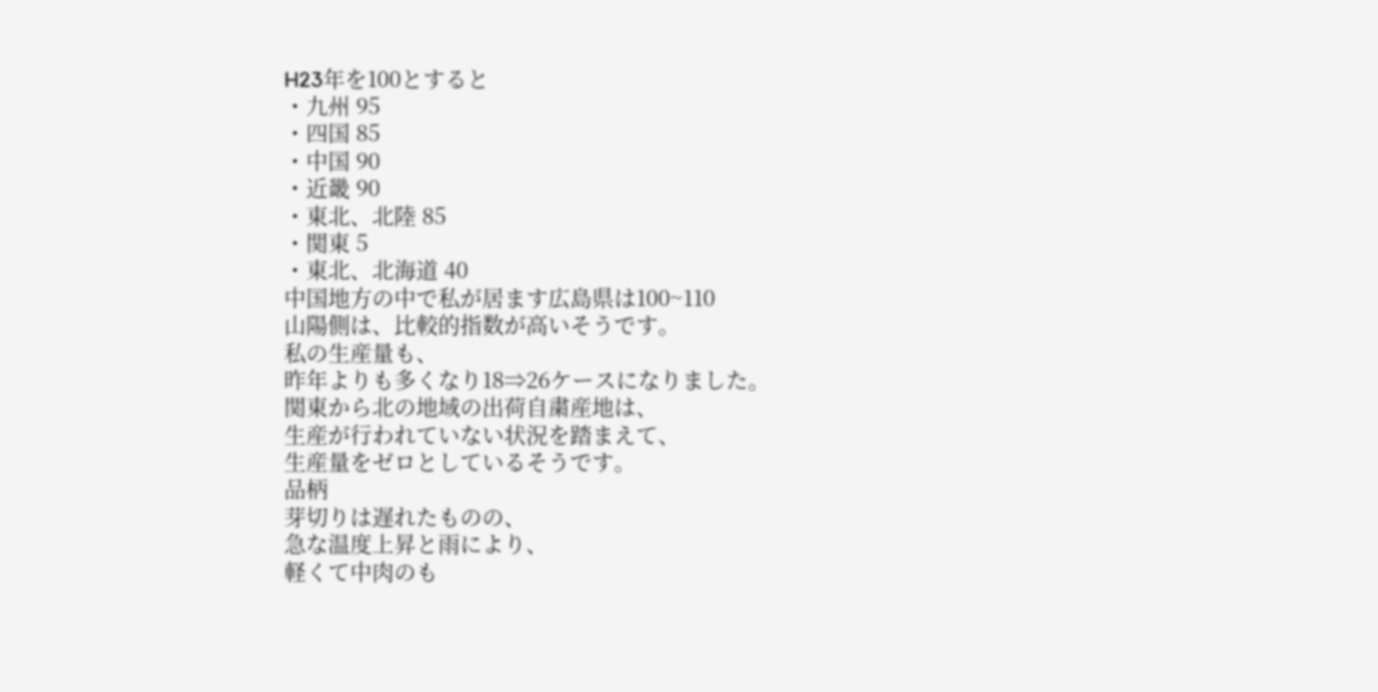H23年を100とすると
・九州 95
・四国 85
・中国 90
・近畿 90
・東北、北陸 85
・関東 5
・東北、北海道 40
中国地方の中で私が居ます広島県は100~110
山陽側は、比較的指数が高いそうです。
私の生産量も、
昨年よりも多くなり18⇒26ケースになりました。
関東から北の地域の出荷自粛産地は、
生産が行われていない状況を踏まえて、
生産量をゼロとしているそうです。
品柄
芽切りは遅れたものの、
急な温度上昇と雨により、
軽くて中肉のも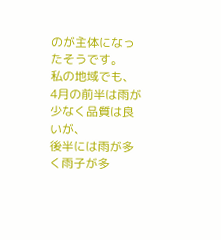のが主体になったそうです。
私の地域でも、
4月の前半は雨が少なく品質は良いが、
後半には雨が多く雨子が多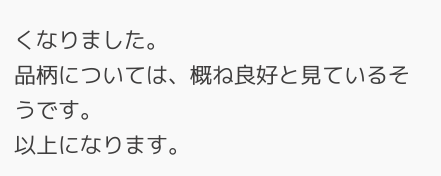くなりました。
品柄については、概ね良好と見ているそうです。
以上になります。